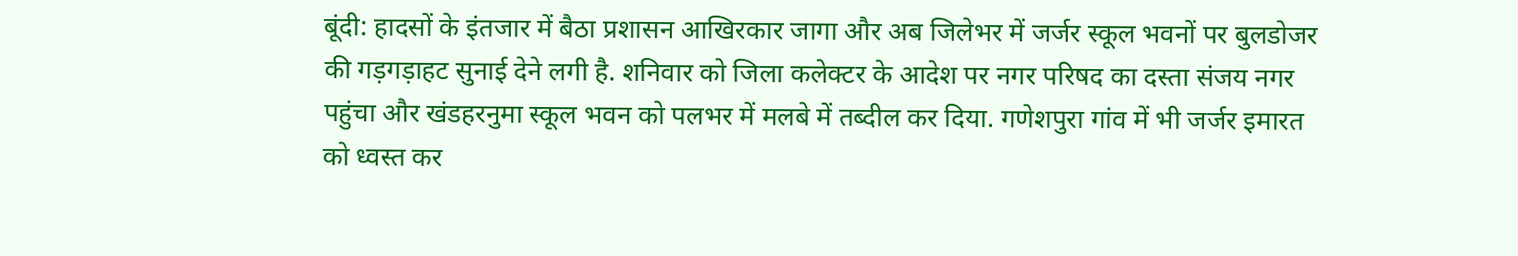बूंदी: हादसों के इंतजार में बैठा प्रशासन आखिरकार जागा और अब जिलेभर में जर्जर स्कूल भवनों पर बुलडोजर की गड़गड़ाहट सुनाई देने लगी है. शनिवार को जिला कलेक्टर के आदेश पर नगर परिषद का दस्ता संजय नगर पहुंचा और खंडहरनुमा स्कूल भवन को पलभर में मलबे में तब्दील कर दिया. गणेशपुरा गांव में भी जर्जर इमारत को ध्वस्त कर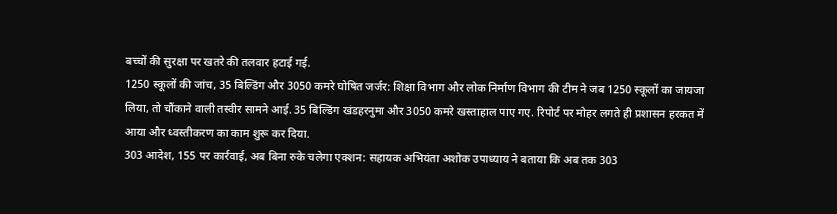बच्चों की सुरक्षा पर खतरे की तलवार हटाई गई.
1250 स्कूलों की जांच, 35 बिल्डिंग और 3050 कमरे घोषित जर्जर: शिक्षा विभाग और लोक निर्माण विभाग की टीम ने जब 1250 स्कूलों का जायजा लिया, तो चौंकाने वाली तस्वीर सामने आई. 35 बिल्डिंग खंडहरनुमा और 3050 कमरे खस्ताहाल पाए गए. रिपोर्ट पर मोहर लगते ही प्रशासन हरकत में आया और ध्वस्तीकरण का काम शुरू कर दिया.
303 आदेश, 155 पर कार्रवाई, अब बिना रुके चलेगा एक्शन: सहायक अभियंता अशोक उपाध्याय ने बताया कि अब तक 303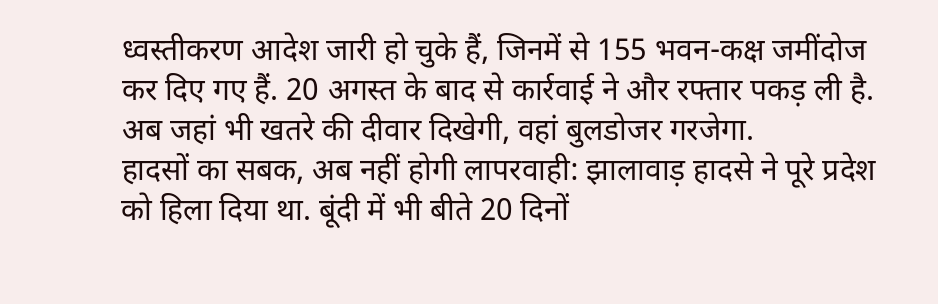ध्वस्तीकरण आदेश जारी हो चुके हैं, जिनमें से 155 भवन-कक्ष जमींदोज कर दिए गए हैं. 20 अगस्त के बाद से कार्रवाई ने और रफ्तार पकड़ ली है. अब जहां भी खतरे की दीवार दिखेगी, वहां बुलडोजर गरजेगा.
हादसों का सबक, अब नहीं होगी लापरवाही: झालावाड़ हादसे ने पूरे प्रदेश को हिला दिया था. बूंदी में भी बीते 20 दिनों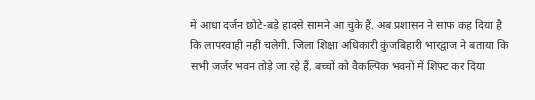में आधा दर्जन छोटे-बड़े हादसे सामने आ चुके हैं. अब प्रशासन ने साफ कह दिया है कि लापरवाही नहीं चलेगी. जिला शिक्षा अधिकारी कुंजबिहारी भारद्वाज ने बताया कि सभी जर्जर भवन तोड़े जा रहे हैं. बच्चों को वैकल्पिक भवनों में शिफ्ट कर दिया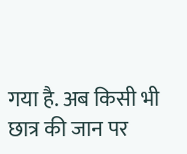गया है. अब किसी भी छात्र की जान पर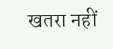खतरा नहीं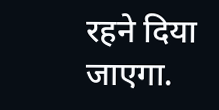रहने दिया जाएगा.